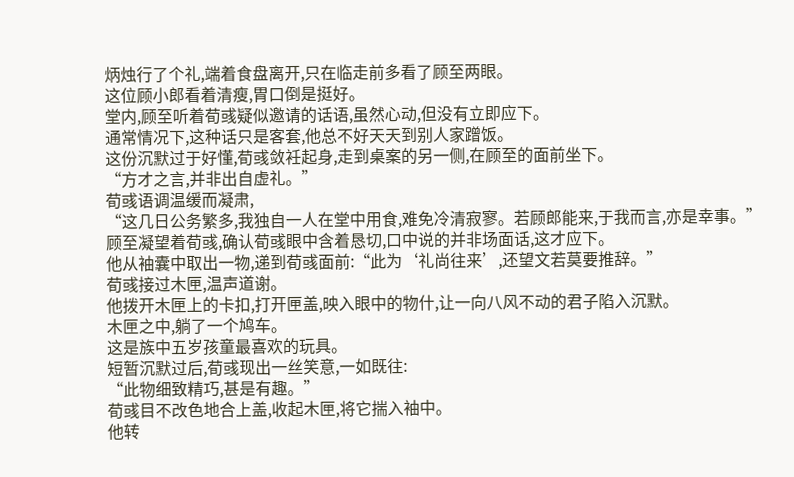炳烛行了个礼,端着食盘离开,只在临走前多看了顾至两眼。
这位顾小郎看着清瘦,胃口倒是挺好。
堂内,顾至听着荀彧疑似邀请的话语,虽然心动,但没有立即应下。
通常情况下,这种话只是客套,他总不好天天到别人家蹭饭。
这份沉默过于好懂,荀彧敛衽起身,走到桌案的另一侧,在顾至的面前坐下。
“方才之言,并非出自虚礼。”
荀彧语调温缓而凝肃,
“这几日公务繁多,我独自一人在堂中用食,难免冷清寂寥。若顾郎能来,于我而言,亦是幸事。”
顾至凝望着荀彧,确认荀彧眼中含着恳切,口中说的并非场面话,这才应下。
他从袖囊中取出一物,递到荀彧面前:“此为‘礼尚往来’,还望文若莫要推辞。”
荀彧接过木匣,温声道谢。
他拨开木匣上的卡扣,打开匣盖,映入眼中的物什,让一向八风不动的君子陷入沉默。
木匣之中,躺了一个鸠车。
这是族中五岁孩童最喜欢的玩具。
短暂沉默过后,荀彧现出一丝笑意,一如既往:
“此物细致精巧,甚是有趣。”
荀彧目不改色地合上盖,收起木匣,将它揣入袖中。
他转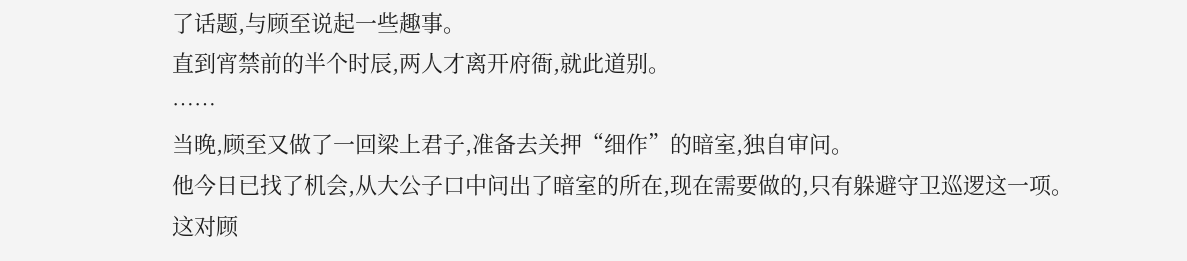了话题,与顾至说起一些趣事。
直到宵禁前的半个时辰,两人才离开府衙,就此道别。
……
当晚,顾至又做了一回梁上君子,准备去关押“细作”的暗室,独自审问。
他今日已找了机会,从大公子口中问出了暗室的所在,现在需要做的,只有躲避守卫巡逻这一项。
这对顾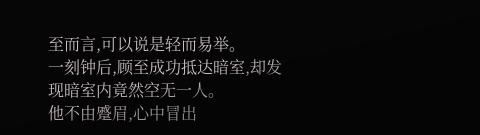至而言,可以说是轻而易举。
一刻钟后,顾至成功抵达暗室,却发现暗室内竟然空无一人。
他不由蹙眉,心中冒出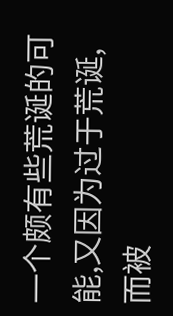一个颇有些荒诞的可能,又因为过于荒诞,而被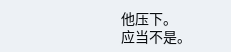他压下。
应当不是。